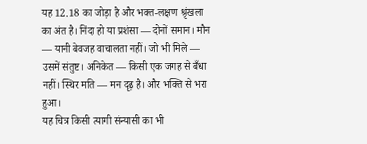यह 12.18 का जोड़ा है और भक्त-लक्षण श्रृंखला का अंत है। निंदा हो या प्रशंसा — दोनों समान। मौन — यानी बेवजह वाचालता नहीं। जो भी मिले — उसमें संतुष्ट। अनिकेत — किसी एक जगह से बँधा नहीं। स्थिर मति — मन दृढ़ है। और भक्ति से भरा हुआ।
यह चित्र किसी त्यागी संन्यासी का भी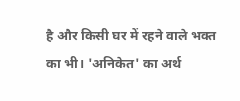है और किसी घर में रहने वाले भक्त का भी। 'अनिकेत' का अर्थ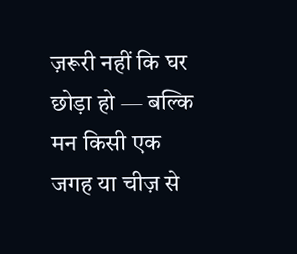ज़रूरी नहीं कि घर छोड़ा हो — बल्कि मन किसी एक जगह या चीज़ से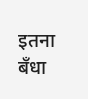इतना बँधा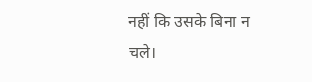नहीं कि उसके बिना न चले।